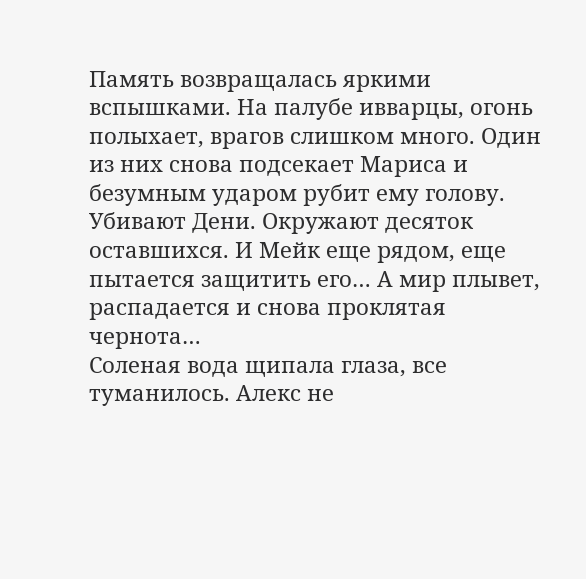Память возвращалась яркими вспышками. На палубе ивварцы, огонь полыхает, врагов слишком много. Один из них снова подсекает Мариса и безумным ударом рубит ему голову. Убивают Дени. Окружают десяток оставшихся. И Мейк еще рядом, еще пытается защитить его… А мир плывет, распадается и снова проклятая чернота…
Соленая вода щипала глаза, все туманилось. Алекс не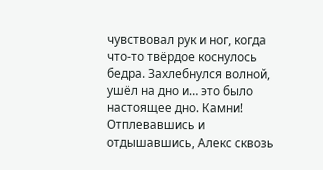чувствовал рук и ног, когда что-то твёрдое коснулось бедра. Захлебнулся волной, ушёл на дно и… это было настоящее дно. Камни! Отплевавшись и отдышавшись, Алекс сквозь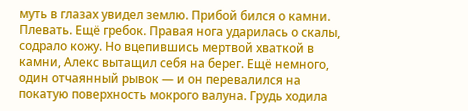муть в глазах увидел землю. Прибой бился о камни. Плевать. Ещё гребок. Правая нога ударилась о скалы, содрало кожу. Но вцепившись мертвой хваткой в камни, Алекс вытащил себя на берег. Ещё немного, один отчаянный рывок — и он перевалился на покатую поверхность мокрого валуна. Грудь ходила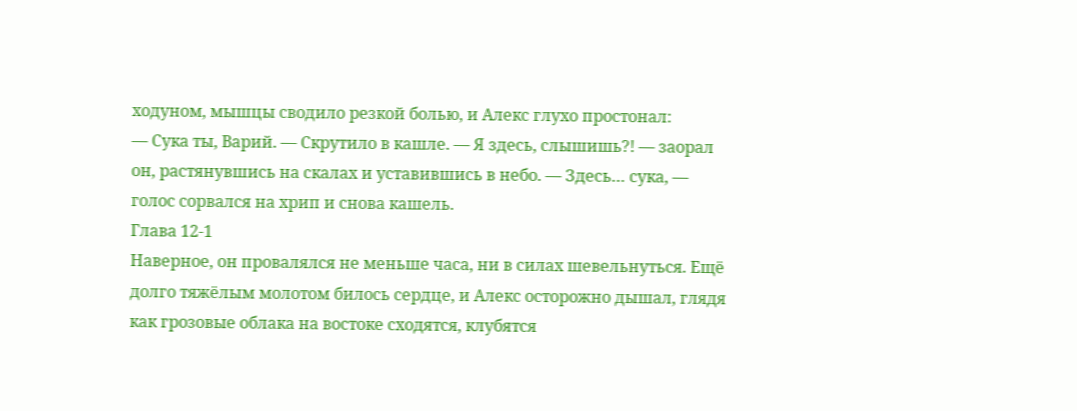ходуном, мышцы сводило резкой болью, и Алекс глухо простонал:
— Сука ты, Варий. — Скрутило в кашле. — Я здесь, слышишь?! — заорал он, растянувшись на скалах и уставившись в небо. — Здесь… сука, — голос сорвался на хрип и снова кашель.
Глава 12-1
Наверное, он провалялся не меньше часа, ни в силах шевельнуться. Ещё долго тяжёлым молотом билось сердце, и Алекс осторожно дышал, глядя как грозовые облака на востоке сходятся, клубятся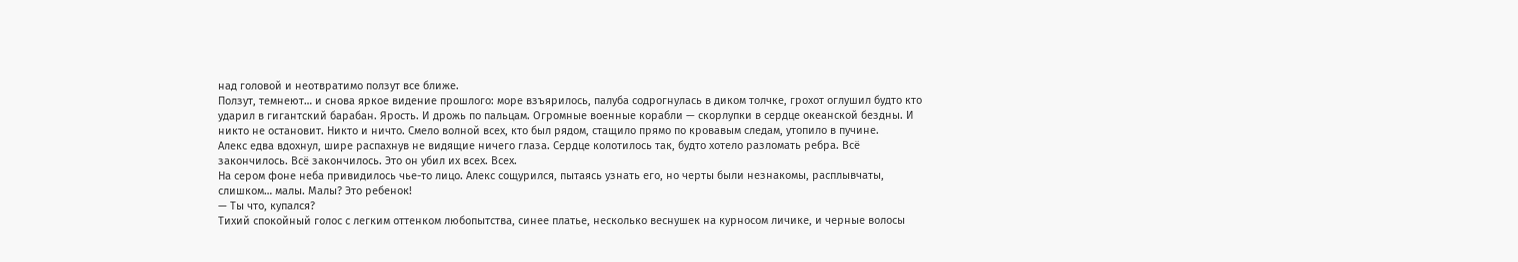над головой и неотвратимо ползут все ближе.
Ползут, темнеют… и снова яркое видение прошлого: море взъярилось, палуба содрогнулась в диком толчке, грохот оглушил будто кто ударил в гигантский барабан. Ярость. И дрожь по пальцам. Огромные военные корабли — скорлупки в сердце океанской бездны. И никто не остановит. Никто и ничто. Смело волной всех, кто был рядом, стащило прямо по кровавым следам, утопило в пучине.
Алекс едва вдохнул, шире распахнув не видящие ничего глаза. Сердце колотилось так, будто хотело разломать ребра. Всё закончилось. Всё закончилось. Это он убил их всех. Всех.
На сером фоне неба привидилось чье-то лицо. Алекс сощурился, пытаясь узнать его, но черты были незнакомы, расплывчаты, слишком… малы. Малы? Это ребенок!
— Ты что, купался?
Тихий спокойный голос с легким оттенком любопытства, синее платье, несколько веснушек на курносом личике, и черные волосы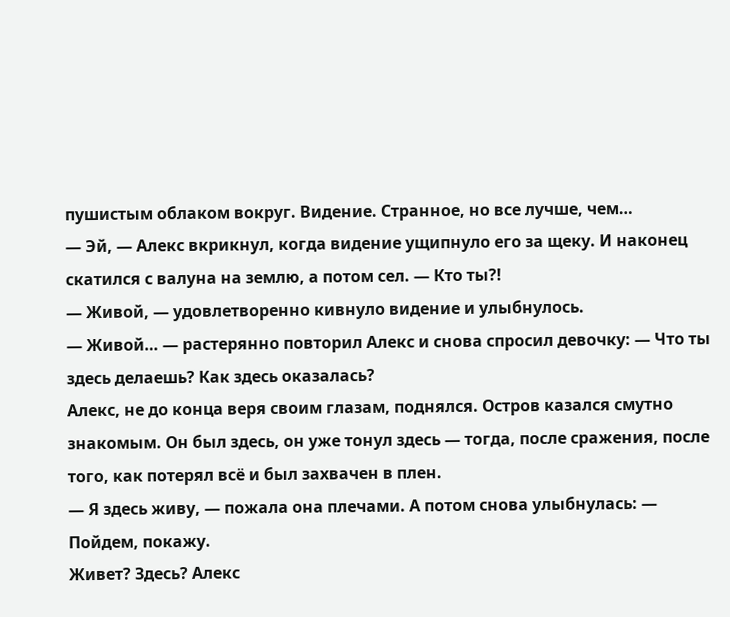пушистым облаком вокруг. Видение. Странное, но все лучше, чем…
— Эй, — Алекс вкрикнул, когда видение ущипнуло его за щеку. И наконец скатился с валуна на землю, а потом сел. — Кто ты?!
— Живой, — удовлетворенно кивнуло видение и улыбнулось.
— Живой… — растерянно повторил Алекс и снова спросил девочку: — Что ты здесь делаешь? Как здесь оказалась?
Алекс, не до конца веря своим глазам, поднялся. Остров казался смутно знакомым. Он был здесь, он уже тонул здесь — тогда, после сражения, после того, как потерял всё и был захвачен в плен.
— Я здесь живу, — пожала она плечами. А потом снова улыбнулась: — Пойдем, покажу.
Живет? Здесь? Алекс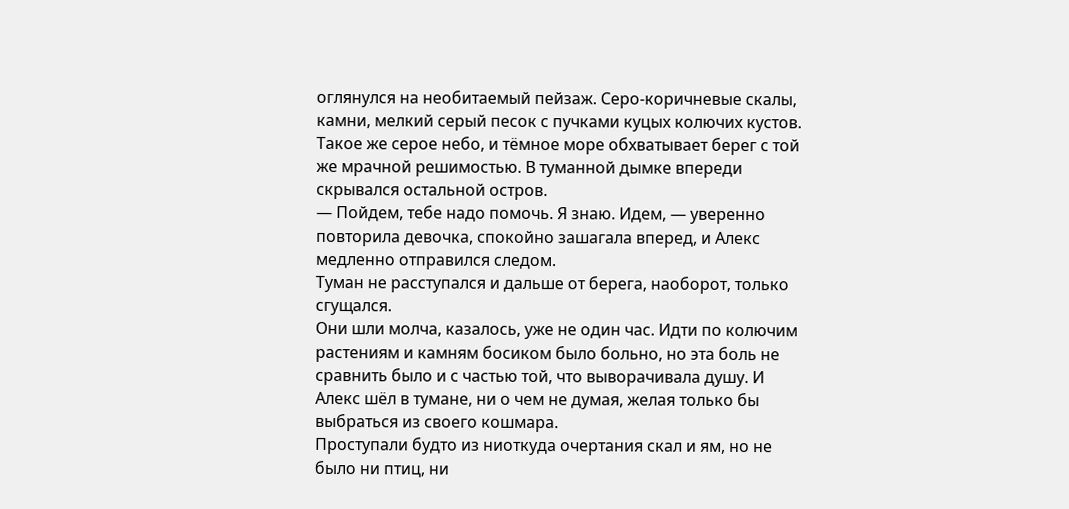оглянулся на необитаемый пейзаж. Серо-коричневые скалы, камни, мелкий серый песок с пучками куцых колючих кустов. Такое же серое небо, и тёмное море обхватывает берег с той же мрачной решимостью. В туманной дымке впереди скрывался остальной остров.
— Пойдем, тебе надо помочь. Я знаю. Идем, — уверенно повторила девочка, спокойно зашагала вперед, и Алекс медленно отправился следом.
Туман не расступался и дальше от берега, наоборот, только сгущался.
Они шли молча, казалось, уже не один час. Идти по колючим растениям и камням босиком было больно, но эта боль не сравнить было и с частью той, что выворачивала душу. И Алекс шёл в тумане, ни о чем не думая, желая только бы выбраться из своего кошмара.
Проступали будто из ниоткуда очертания скал и ям, но не было ни птиц, ни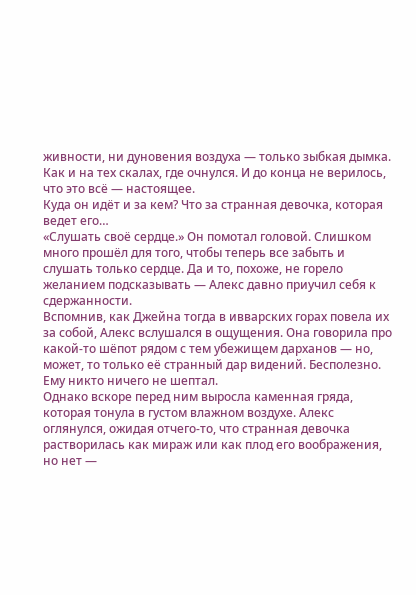живности, ни дуновения воздуха — только зыбкая дымка. Как и на тех скалах, где очнулся. И до конца не верилось, что это всё — настоящее.
Куда он идёт и за кем? Что за странная девочка, которая ведет его…
«Слушать своё сердце.» Он помотал головой. Слишком много прошёл для того, чтобы теперь все забыть и слушать только сердце. Да и то, похоже, не горело желанием подсказывать — Алекс давно приучил себя к сдержанности.
Вспомнив, как Джейна тогда в ивварских горах повела их за собой, Алекс вслушался в ощущения. Она говорила про какой-то шёпот рядом с тем убежищем дарханов — но, может, то только её странный дар видений. Бесполезно. Ему никто ничего не шептал.
Однако вскоре перед ним выросла каменная гряда, которая тонула в густом влажном воздухе. Алекс оглянулся, ожидая отчего-то, что странная девочка растворилась как мираж или как плод его воображения, но нет —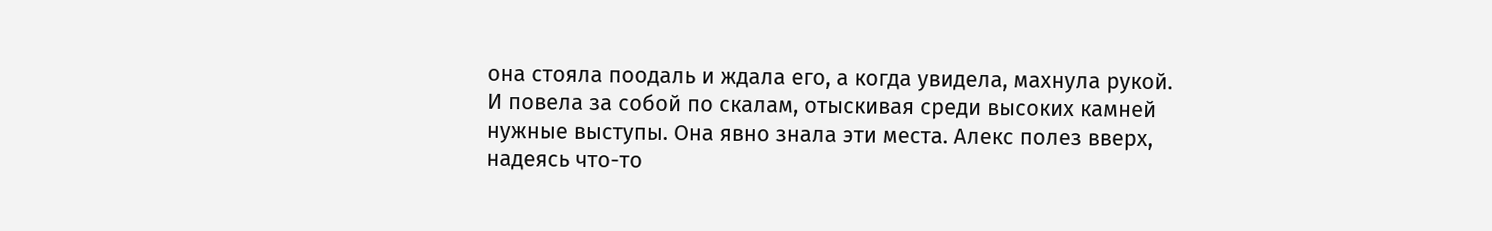она стояла поодаль и ждала его, а когда увидела, махнула рукой.
И повела за собой по скалам, отыскивая среди высоких камней нужные выступы. Она явно знала эти места. Алекс полез вверх, надеясь что-то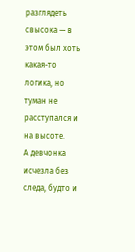разглядеть свысока — в этом был хоть какая-то логика, но туман не расступался и на высоте.
А девчонка исчезла без следа, будто и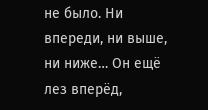не было. Ни впереди, ни выше, ни ниже… Он ещё лез вперёд,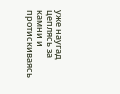уже наугад цеплясь за камни и протискиваясь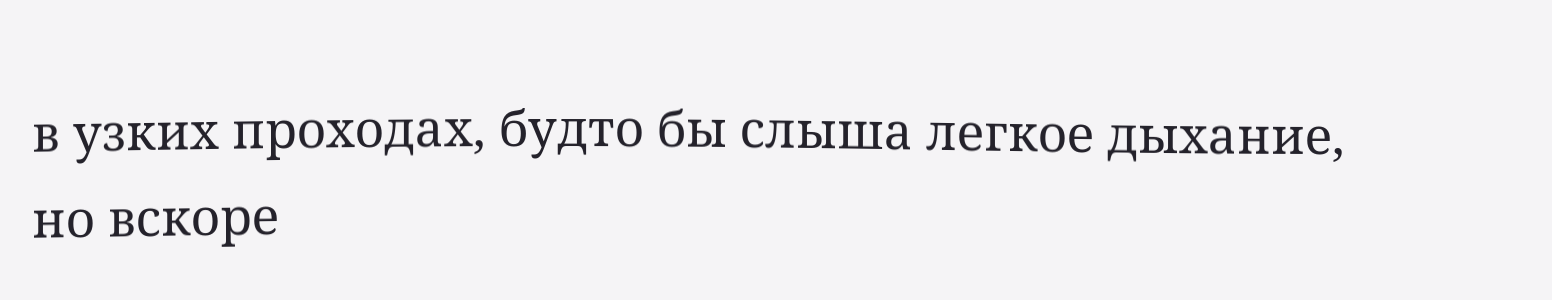в узких проходах, будто бы слыша легкое дыхание, но вскоре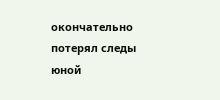окончательно потерял следы юной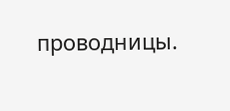проводницы.